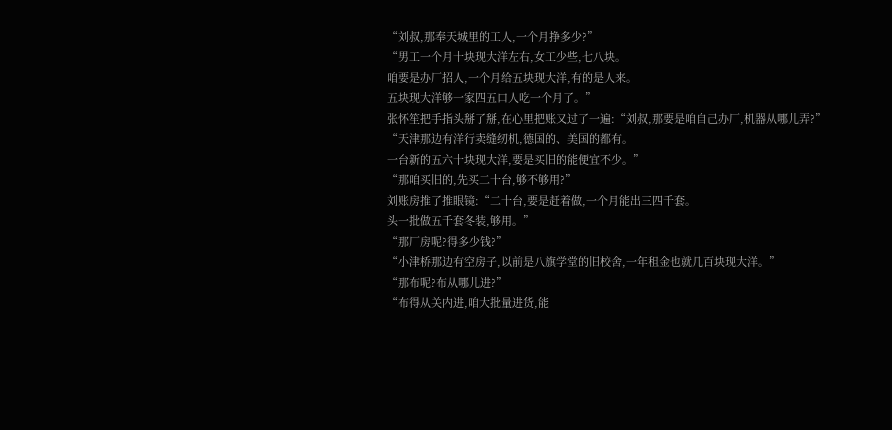“刘叔,那奉天城里的工人,一个月挣多少?”
“男工一个月十块现大洋左右,女工少些,七八块。
咱要是办厂招人,一个月给五块现大洋,有的是人来。
五块现大洋够一家四五口人吃一个月了。”
张怀笙把手指头掰了掰,在心里把账又过了一遍:“刘叔,那要是咱自己办厂,机器从哪儿弄?”
“天津那边有洋行卖缝纫机,德国的、美国的都有。
一台新的五六十块现大洋,要是买旧的能便宜不少。”
“那咱买旧的,先买二十台,够不够用?”
刘账房推了推眼镜:“二十台,要是赶着做,一个月能出三四千套。
头一批做五千套冬装,够用。”
“那厂房呢?得多少钱?”
“小津桥那边有空房子,以前是八旗学堂的旧校舍,一年租金也就几百块现大洋。”
“那布呢?布从哪儿进?”
“布得从关内进,咱大批量进货,能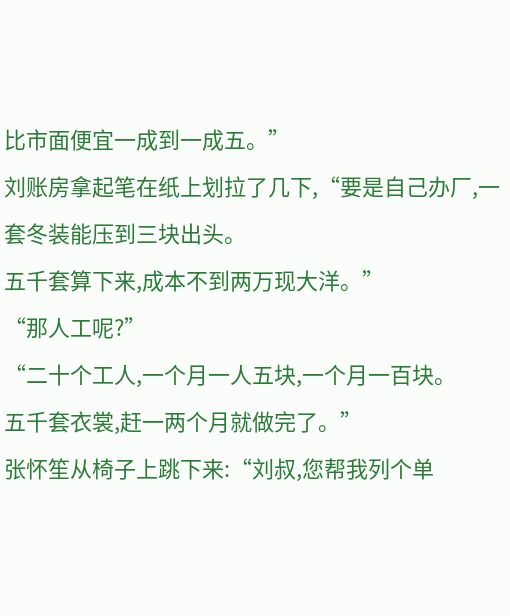比市面便宜一成到一成五。”
刘账房拿起笔在纸上划拉了几下,“要是自己办厂,一套冬装能压到三块出头。
五千套算下来,成本不到两万现大洋。”
“那人工呢?”
“二十个工人,一个月一人五块,一个月一百块。
五千套衣裳,赶一两个月就做完了。”
张怀笙从椅子上跳下来:“刘叔,您帮我列个单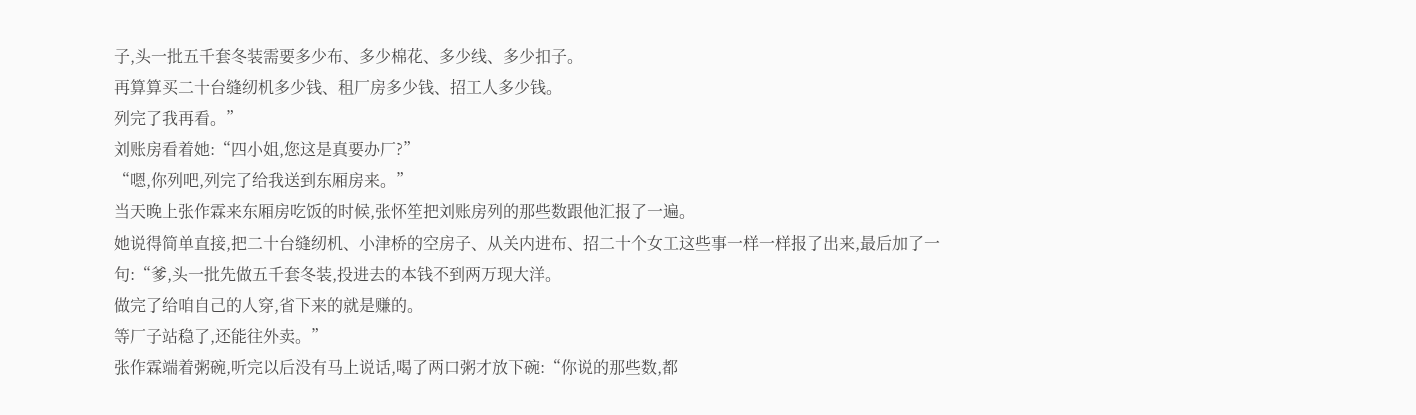子,头一批五千套冬装需要多少布、多少棉花、多少线、多少扣子。
再算算买二十台缝纫机多少钱、租厂房多少钱、招工人多少钱。
列完了我再看。”
刘账房看着她:“四小姐,您这是真要办厂?”
“嗯,你列吧,列完了给我送到东厢房来。”
当天晚上张作霖来东厢房吃饭的时候,张怀笙把刘账房列的那些数跟他汇报了一遍。
她说得简单直接,把二十台缝纫机、小津桥的空房子、从关内进布、招二十个女工这些事一样一样报了出来,最后加了一句:“爹,头一批先做五千套冬装,投进去的本钱不到两万现大洋。
做完了给咱自己的人穿,省下来的就是赚的。
等厂子站稳了,还能往外卖。”
张作霖端着粥碗,听完以后没有马上说话,喝了两口粥才放下碗:“你说的那些数,都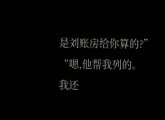是刘账房给你算的?”
“嗯,他帮我列的。
我还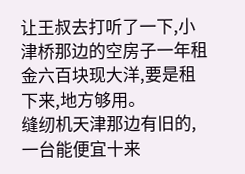让王叔去打听了一下,小津桥那边的空房子一年租金六百块现大洋,要是租下来,地方够用。
缝纫机天津那边有旧的,一台能便宜十来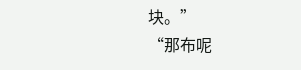块。”
“那布呢